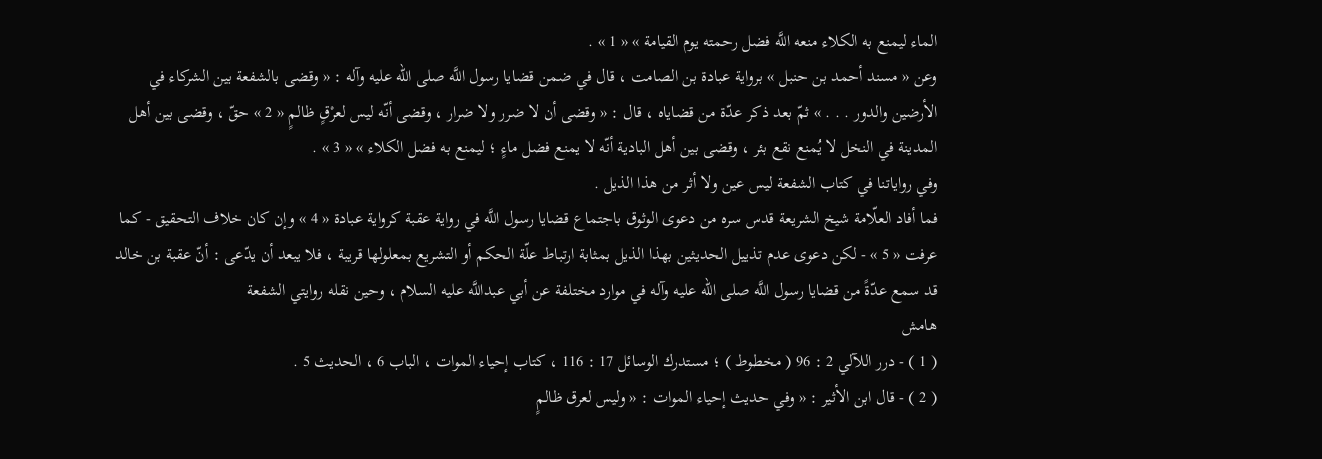الماء ليمنع به الكلاء منعه اللَّه فضل رحمته يوم القيامة » « 1 » .
وعن « مسند أحمد بن حنبل » برواية عبادة بن الصامت ، قال في ضمن قضايا رسول اللَّه صلى الله عليه وآله : « وقضى بالشفعة بين الشركاء في الأرضين والدور . . . » ثمّ بعد ذكر عدّة من قضاياه ، قال : « وقضى أن لا ضرر ولا ضرار ، وقضى أنّه ليس لعرْقٍ ظالمٍ « 2 » حقّ ، وقضى بين أهل المدينة في النخل لا يُمنع نقع بئر ، وقضى بين أهل البادية أنّه لا يمنع فضل ماءٍ ؛ ليمنع به فضل الكلاء » « 3 » .
وفي رواياتنا في كتاب الشفعة ليس عين ولا أثر من هذا الذيل .
فما أفاد العلّامة شيخ الشريعة قدس سره من دعوى الوثوق باجتماع قضايا رسول اللَّه في رواية عقبة كرواية عبادة « 4 » وإن كان خلاف التحقيق - كما عرفت « 5 » - لكن دعوى عدم تذييل الحديثين بهذا الذيل بمثابة ارتباط علّة الحكم أو التشريع بمعلولها قريبة ، فلا يبعد أن يدّعى : أنّ عقبة بن خالد قد سمع عدّةً من قضايا رسول اللَّه صلى الله عليه وآله في موارد مختلفة عن أبي عبداللَّه عليه السلام ، وحين نقله روايتي الشفعة
هامش
( 1 ) - درر اللآلي 2 : 96 ( مخطوط ) ؛ مستدرك الوسائل 17 : 116 ، كتاب إحياء الموات ، الباب 6 ، الحديث 5 .
( 2 ) - قال ابن الأثير : « وفي حديث إحياء الموات : « وليس لعرق ظالمٍ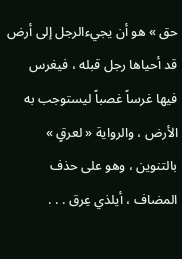حق » هو أن يجيءالرجل إلى أرض قد أحياها رجل قبله ، فيغرس فيها غرساً غصباً ليستوجب به الأرض ، والرواية « لعرقٍ » بالتنوين ، وهو على حذف المضاف ، أيلذي عِرق . . .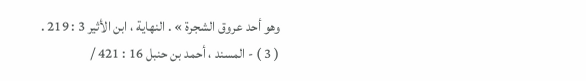وهو أحد عروق الشجرة » . النهاية ، ابن الأثير 3 : 219 .
( 3 ) - المسند ، أحمد بن حنبل 16 : 421 /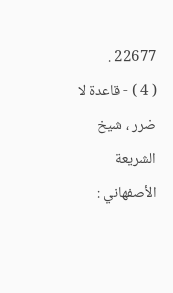22677 .
( 4 ) - قاعدة لا ضرر ، شيخ الشريعة الأصفهاني :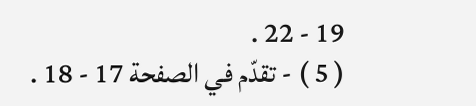19 - 22 .
( 5 ) - تقدّم في الصفحة 17 - 18 .